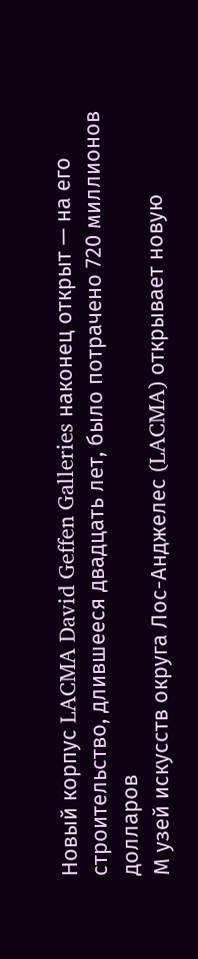Новый корпус LACMA David Geffen Galleries наконец открыт — на его строительство, длившееся двадцать лет, было потрачено 720 миллионов долларов
М узей искусств округа Лос-Анджелес (LACMA) открывает новую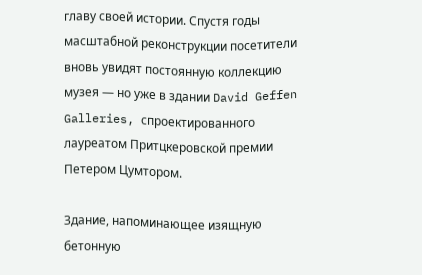главу своей истории. Спустя годы масштабной реконструкции посетители вновь увидят постоянную коллекцию музея — но уже в здании David Geffen Galleries, спроектированного лауреатом Притцкеровской премии Петером Цумтором.

Здание, напоминающее изящную бетонную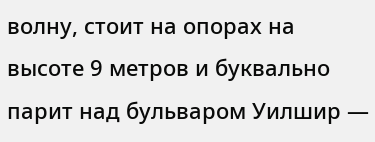волну, стоит на опорах на высоте 9 метров и буквально парит над бульваром Уилшир —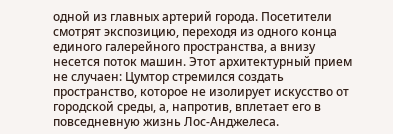одной из главных артерий города. Посетители смотрят экспозицию, переходя из одного конца единого галерейного пространства, а внизу несется поток машин. Этот архитектурный прием не случаен: Цумтор стремился создать пространство, которое не изолирует искусство от городской среды, а, напротив, вплетает его в повседневную жизнь Лос-Анджелеса.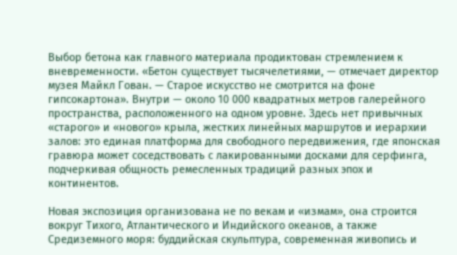Выбор бетона как главного материала продиктован стремлением к вневременности. «Бетон существует тысячелетиями, — отмечает директор музея Майкл Гован. — Старое искусство не смотрится на фоне гипсокартона». Внутри — около 10 000 квадратных метров галерейного пространства, расположенного на одном уровне. Здесь нет привычных «старого» и «нового» крыла, жестких линейных маршрутов и иерархии залов: это единая платформа для свободного передвижения, где японская гравюра может соседствовать с лакированными досками для серфинга, подчеркивая общность ремесленных традиций разных эпох и континентов.

Новая экспозиция организована не по векам и «измам», она строится вокруг Тихого, Атлантического и Индийского океанов, а также Средиземного моря: буддийская скульптура, современная живопись и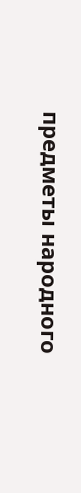предметы народного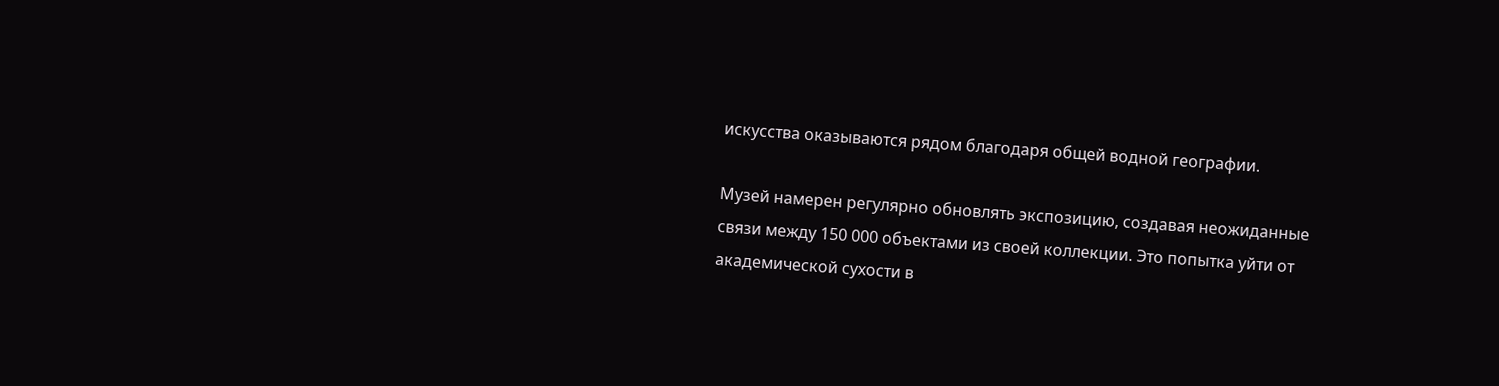искусства оказываются рядом благодаря общей водной географии.

Музей намерен регулярно обновлять экспозицию, создавая неожиданные связи между 150 000 объектами из своей коллекции. Это попытка уйти от академической сухости в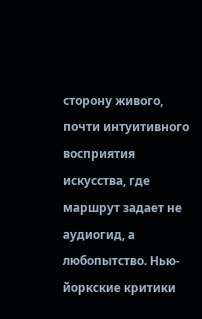сторону живого, почти интуитивного восприятия искусства, где маршрут задает не аудиогид, а любопытство. Нью-йоркские критики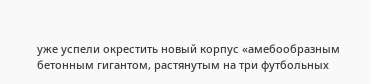уже успели окрестить новый корпус «амебообразным бетонным гигантом, растянутым на три футбольных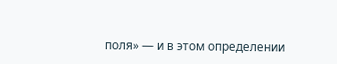поля» — и в этом определении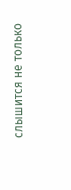слышится не только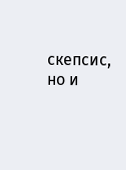скепсис, но и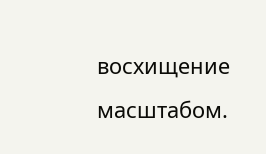восхищение масштабом.